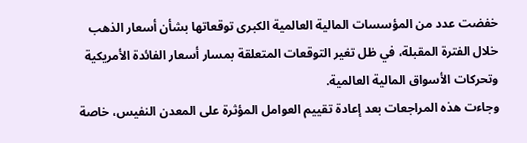خفضت عدد من المؤسسات المالية العالمية الكبرى توقعاتها بشأن أسعار الذهب خلال الفترة المقبلة، في ظل تغير التوقعات المتعلقة بمسار أسعار الفائدة الأمريكية وتحركات الأسواق المالية العالمية.
وجاءت هذه المراجعات بعد إعادة تقييم العوامل المؤثرة على المعدن النفيس، خاصة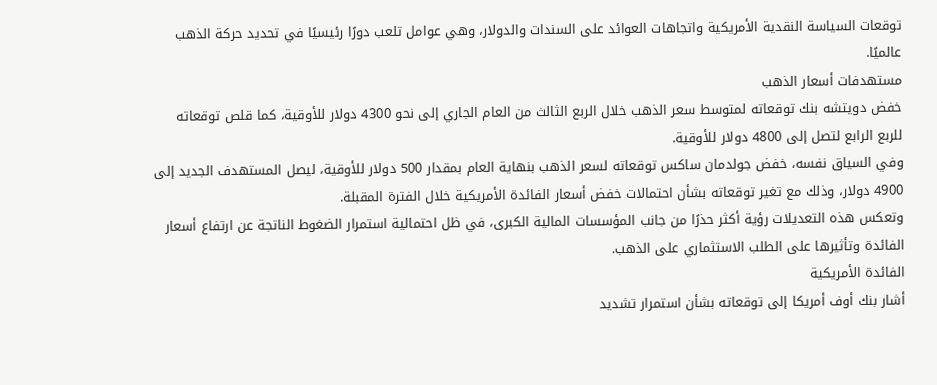توقعات السياسة النقدية الأمريكية واتجاهات العوائد على السندات والدولار، وهي عوامل تلعب دورًا رئيسيًا في تحديد حركة الذهب عالميًا.
مستهدفات أسعار الذهب
خفض دويتشه بنك توقعاته لمتوسط سعر الذهب خلال الربع الثالث من العام الجاري إلى نحو 4300 دولار للأوقية، كما قلص توقعاته للربع الرابع لتصل إلى 4800 دولار للأوقية.
وفي السياق نفسه، خفض جولدمان ساكس توقعاته لسعر الذهب بنهاية العام بمقدار 500 دولار للأوقية، ليصل المستهدف الجديد إلى 4900 دولار، وذلك مع تغير توقعاته بشأن احتمالات خفض أسعار الفائدة الأمريكية خلال الفترة المقبلة.
وتعكس هذه التعديلات رؤية أكثر حذرًا من جانب المؤسسات المالية الكبرى، في ظل احتمالية استمرار الضغوط الناتجة عن ارتفاع أسعار الفائدة وتأثيرها على الطلب الاستثماري على الذهب.
الفائدة الأمريكية
أشار بنك أوف أمريكا إلى توقعاته بشأن استمرار تشديد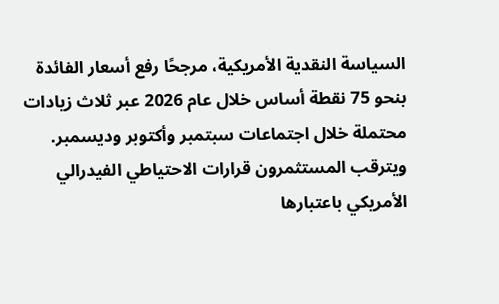السياسة النقدية الأمريكية، مرجحًا رفع أسعار الفائدة بنحو 75 نقطة أساس خلال عام 2026 عبر ثلاث زيادات محتملة خلال اجتماعات سبتمبر وأكتوبر وديسمبر.
ويترقب المستثمرون قرارات الاحتياطي الفيدرالي الأمريكي باعتبارها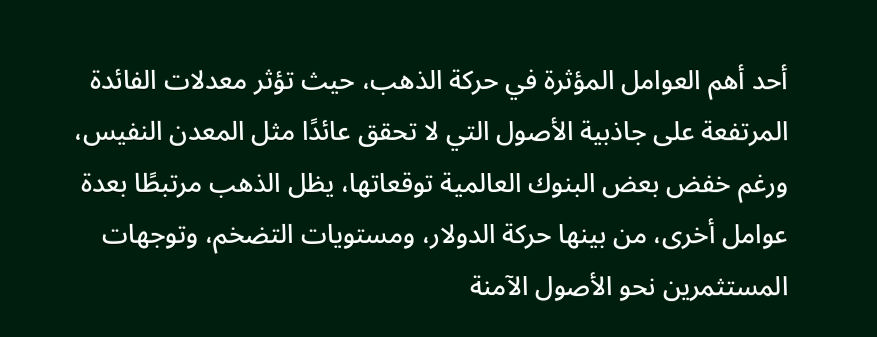أحد أهم العوامل المؤثرة في حركة الذهب، حيث تؤثر معدلات الفائدة المرتفعة على جاذبية الأصول التي لا تحقق عائدًا مثل المعدن النفيس، ورغم خفض بعض البنوك العالمية توقعاتها، يظل الذهب مرتبطًا بعدة عوامل أخرى، من بينها حركة الدولار، ومستويات التضخم، وتوجهات المستثمرين نحو الأصول الآمنة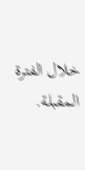خلال الفترة المقبلة.